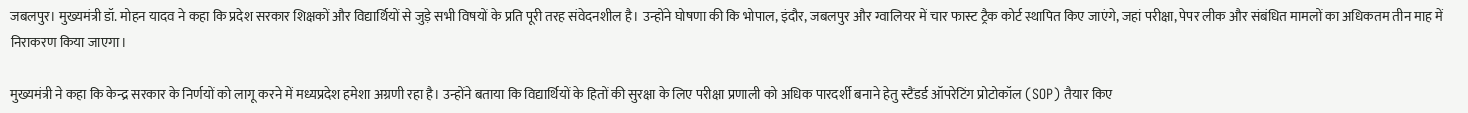जबलपुर। मुख्यमंत्री डॉ. मोहन यादव ने कहा कि प्रदेश सरकार शिक्षकों और विद्यार्थियों से जुड़े सभी विषयों के प्रति पूरी तरह संवेदनशील है। उन्होंने घोषणा की कि भोपाल, इंदौर, जबलपुर और ग्वालियर में चार फास्ट ट्रैक कोर्ट स्थापित किए जाएंगे, जहां परीक्षा, पेपर लीक और संबंधित मामलों का अधिकतम तीन माह में निराकरण किया जाएगा।

मुख्यमंत्री ने कहा कि केन्द्र सरकार के निर्णयों को लागू करने में मध्यप्रदेश हमेशा अग्रणी रहा है। उन्होंने बताया कि विद्यार्थियों के हितों की सुरक्षा के लिए परीक्षा प्रणाली को अधिक पारदर्शी बनाने हेतु स्टैंडर्ड ऑपरेटिंग प्रोटोकॉल (SOP) तैयार किए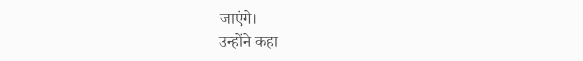जाएंगे।
उन्होंने कहा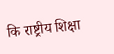कि राष्ट्रीय शिक्षा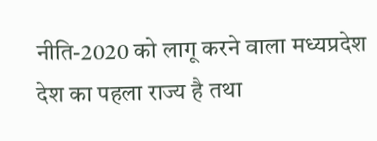नीति-2020 को लागू करने वाला मध्यप्रदेश देश का पहला राज्य है तथा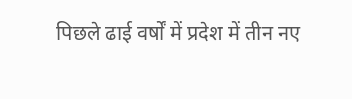पिछले ढाई वर्षों में प्रदेश में तीन नए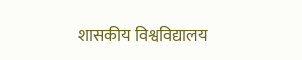शासकीय विश्वविद्यालय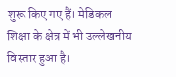शुरू किए गए हैं। मेडिकल शिक्षा के क्षेत्र में भी उल्लेखनीय विस्तार हुआ है।